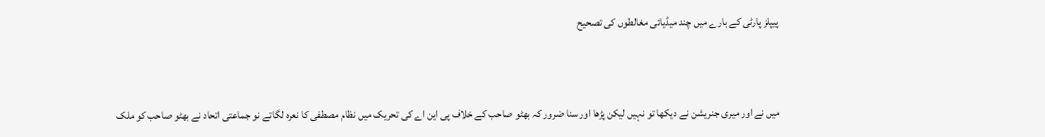پیپلز پارٹی کے بارے میں چند میڈیائی مغالطوں کی تصحیح


میں نے اور میری جنریشن نے دیکھا تو نہیں لیکن پڑھا اور سنا ضرور کہ بھٹو صاحب کے خلاف پی این اے کی تحریک میں نظام مصطفی کا نعرہ لگاتے نو جماعتی اتحاد نے بھٹو صاحب کو ملک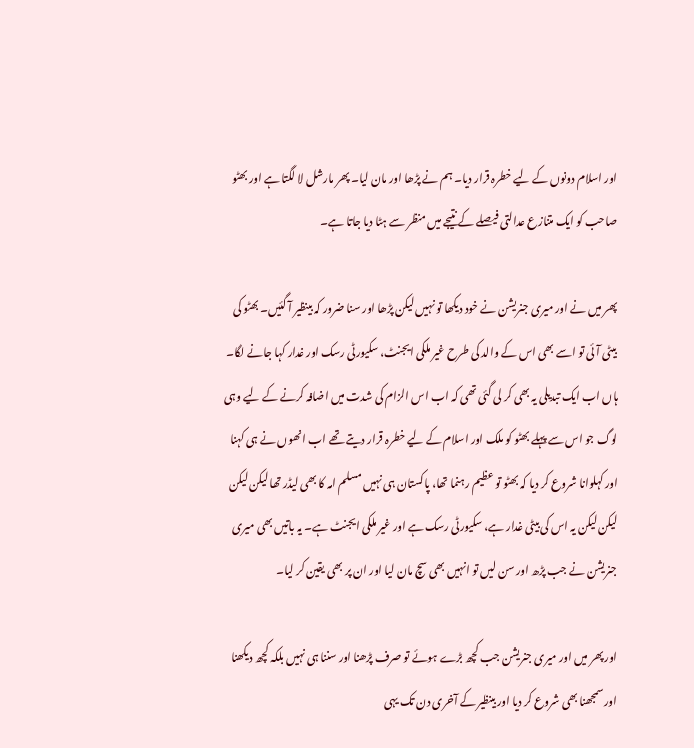اور اسلام دونوں کے لیے خطرہ قرار دیا۔ ہم نے پڑھا اور مان لیا۔ پھر مارشل لا لگتا ہے اور بھٹو صاحب کو ایک متنازع عدالتی فیصلے کے نتیجے میں منظر سے ہٹا دیا جاتا ہے۔

پھر میں نے اور میری جنریشن نے خود دیکھا تو نہیں لیکن پڑھا اور سنا ضرور کہ بینظیر آ گئیں۔ بھٹو کی بیٹی آئی تو اسے بھی اس کے والد کی طرح غیر ملکی ایجنٹ، سکیورٹی رسک اور غدار کہا جانے لگا۔ ہاں اب ایک تبدیلی یہ بھی کر لی گئی تھی کہ اب اس الزام کی شدت میں اضافہ کرنے کے لیے وہی لوگ جو اس سے پہلے بھٹو کو ملک اور اسلام کے لیے خطرہ قرار دیتے تھے اب انھوں نے ہی کہنا اور کہلوانا شروع کر دیا کہ بھٹو تو عظیم رہنما تھا، پاکستان ہی نہیں مسلم امہ کا بھی لیڈر تھا لیکن لیکن لیکن لیکن یہ اس کی بیٹی غدار ہے، سکیورٹی رسک ہے اور غیر ملکی ایجنٹ ہے۔ یہ باتیں بھی میری جنریشن نے جب پڑھ اور سن لیں تو انہیں بھی سچ مان لیا اور ان پر بھی یقین کر لیا۔

اور پھر میں اور میری جنریشن جب کچھ بڑے ہوئے تو صرف پڑھنا اور سننا ہی نہیں بلکہ کچھ دیکھنا اور سمجھنا بھی شروع کر دیا اور بینظیر کے آخری دن تک یہی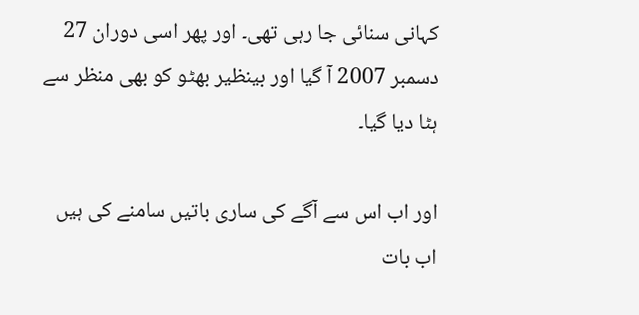کہانی سنائی جا رہی تھی۔ اور پھر اسی دوران 27 دسمبر 2007 آ گیا اور بینظیر بھٹو کو بھی منظر سے ہٹا دیا گیا۔

اور اب اس سے آگے کی ساری باتیں سامنے کی ہیں اب بات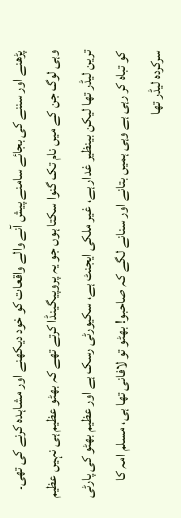پڑھنے اور سننے کی بجائے سامنے پیش آنے والے واقعات کو خود دیکھنے اور مشاہدہ کرنے کی تھی۔ وہی لوگ جن کے میں نام تک گنوا سکتا ہوں جو یہ پروپیگینڈا کرتے تھے کہ بھٹو عظیم ہی نہیں عظیم ترین لیڈر تھا لیکن بینظیر غدار ہے، غیر ملکی ایجنٹ ہے، سکیورٹی رسک ہے اور عظیم بھٹو کی پارٹی کو تباہ کر رہی ہے وہی ہمیں بتانے اور سنانے لگے کہ صاحبو! بھٹو تو لافانی تھا ہی، مسلم امہ کا سرکردہ لیڈر تھا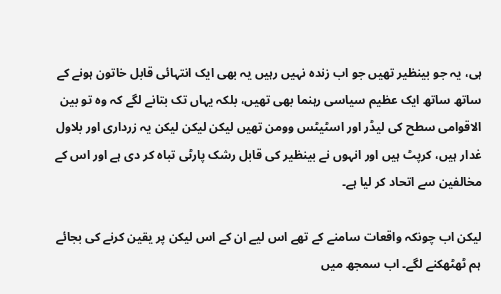ہی، یہ جو بینظیر تھیں جو اب زندہ نہیں رہیں یہ بھی ایک انتہائی قابل خاتون ہونے کے ساتھ ساتھ ایک عظیم سیاسی رہنما بھی تھیں، بلکہ یہاں تک بتانے لگے کہ وہ تو بین الاقوامی سطح کی لیڈر اور اسٹیٹس وومن تھیں لیکن لیکن لیکن یہ زرداری اور بلاول غدار ہیں، کرپٹ ہیں اور انہوں نے بینظیر کی قابل رشک پارٹی تباہ کر دی ہے اور اس کے مخالفین سے اتحاد کر لیا ہے۔

لیکن اب چونکہ واقعات سامنے کے تھے اس لیے ان کے اس لیکن پر یقین کرنے کی بجائے ہم ٹھٹھکنے لگے۔ اب سمجھ میں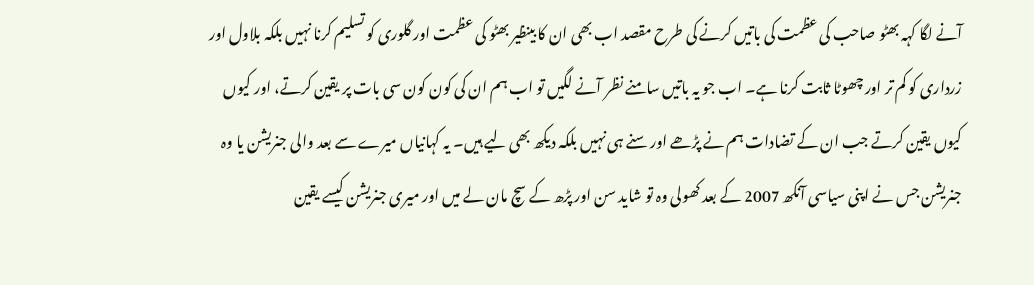آنے لگا کہہ بھٹو صاحب کی عظمت کی باتیں کرنے کی طرح مقصد اب بھی ان کا بینظیر بھٹو کی عظمت اور گلوری کو تسلیم کرنا نہیں بلکہ بلاول اور زرداری کو کم تر اور چھوٹا ثابت کرنا ہے۔ اب جو یہ باتیں سامنے نظر آنے لگیں تو اب ہم ان کی کون کون سی بات پر یقین کرتے، اور کیوں کیوں یقین کرتے جب ان کے تضادات ہم نے پڑھے اور سنے ہی نہیں بلکہ دیکھ بھی لیے ہیں۔ یہ کہانیاں میرے سے بعد والی جنریشن یا وہ جنریشن جس نے اپنی سیاسی آنکھ 2007 کے بعد کھولی وہ تو شاید سن اور پڑھ کے سچ مان لے میں اور میری جنریشن کیسے یقین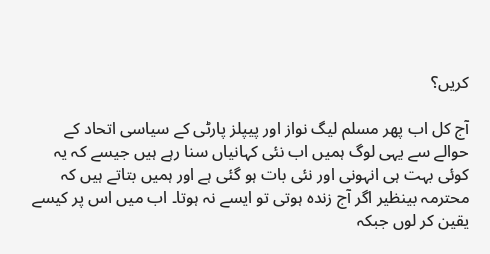کریں؟

آج کل اب پھر مسلم لیگ نواز اور پیپلز پارٹی کے سیاسی اتحاد کے حوالے سے یہی لوگ ہمیں اب نئی کہانیاں سنا رہے ہیں جیسے کہ یہ کوئی بہت ہی انہونی اور نئی بات ہو گئی ہے اور ہمیں بتاتے ہیں کہ محترمہ بینظیر اگر آج زندہ ہوتی تو ایسے نہ ہوتا۔ اب میں اس پر کیسے یقین کر لوں جبکہ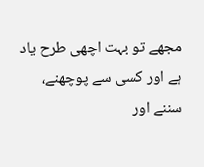مجھے تو بہت اچھی طرح یاد ہے اور کسی سے پوچھنے، سننے اور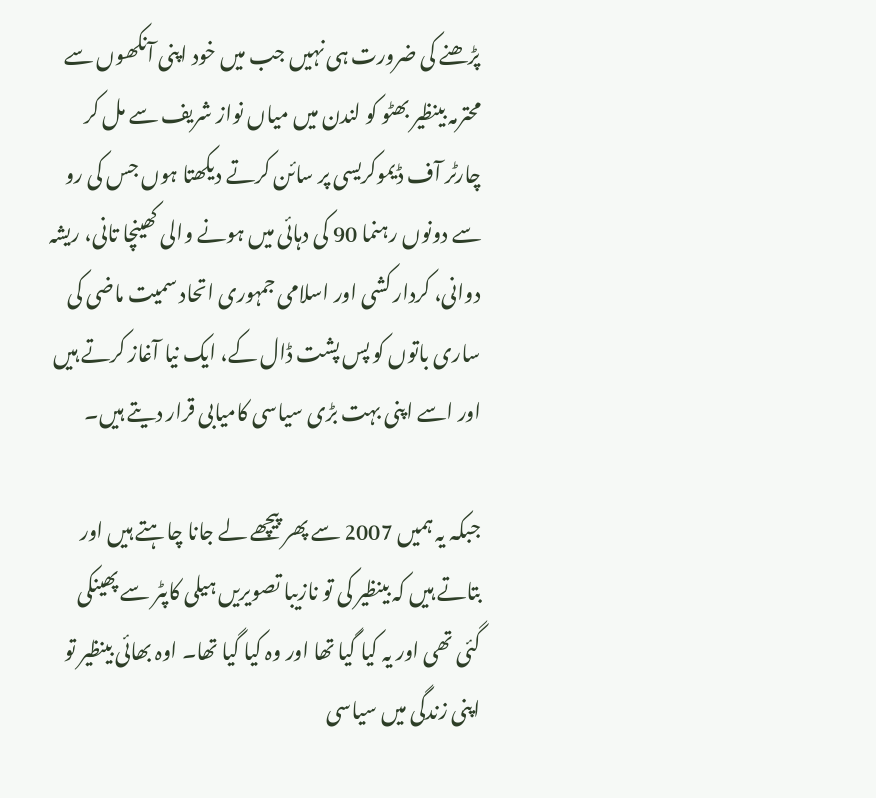پڑھنے کی ضرورت ہی نہیں جب میں خود اپنی آنکھوں سے محترمہ بینظیر بھٹو کو لندن میں میاں نواز شریف سے مل کر چارٹر آف ڈیموکریسی پر سائن کرتے دیکھتا ہوں جس کی رو سے دونوں رہنما 90 کی دہائی میں ہونے والی کھینچا تانی، ریشہ دوانی، کردار کشی اور اسلامی جمہوری اتحاد سمیت ماضی کی ساری باتوں کو پس پشت ڈال کے، ایک نیا آغاز کرتے ہیں اور اسے اپنی بہت بڑی سیاسی کامیابی قرار دیتے ہیں۔

جبکہ یہ ہمیں 2007 سے پھر پیچھے لے جانا چاہتے ہیں اور بتاتے ہیں کہ بینظیر کی تو نازیبا تصویریں ہیلی کاپٹر سے پھینکی گئی تھی اور یہ کیا گیا تھا اور وہ کیا گیا تھا۔ اوہ بھائی بینظیر تو اپنی زندگی میں سیاسی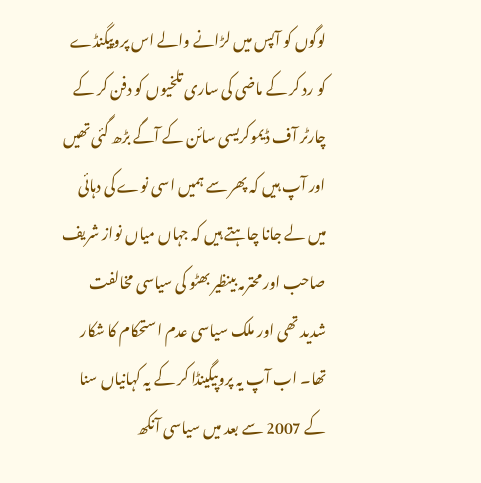لوگوں کو آپس میں لڑانے والے اس پروپیگنڈے کو رد کر کے ماضی کی ساری تلخیوں کو دفن کر کے چارٹر آف ڈیموکریسی سائن کے آگے بڑھ گئی تھیں اور آپ ہیں کہ پھر سے ہمیں اسی نوے کی دہائی میں لے جانا چاہتے ہیں کہ جہاں میاں نواز شریف صاحب اور محترمہ بینظیر بھٹو کی سیاسی مخالفت شدید تھی اور ملک سیاسی عدم استحکام کا شکار تھا۔ اب آپ یہ پروپیگینڈا کر کے یہ کہانیاں سنا کے 2007 سے بعد میں سیاسی آنکھ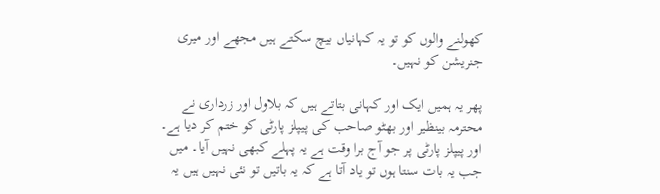کھولنے والوں کو تو یہ کہانیاں بیچ سکتے ہیں مجھے اور میری جنریشن کو نہیں۔

پھر یہ ہمیں ایک اور کہانی بتاتے ہیں کہ بلاول اور زرداری نے محترمہ بینظیر اور بھٹو صاحب کی پیپلز پارٹی کو ختم کر دیا ہے۔ اور پیپلز پارٹی پر جو آج برا وقت ہے یہ پہلے کبھی نہیں آیا۔ میں جب یہ بات سنتا ہوں تو یاد آتا ہے کہ یہ باتیں تو نئی نہیں ہیں یہ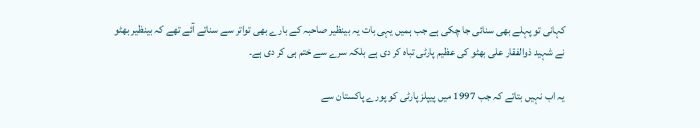کہانی تو پہلے بھی سنائی جا چکی ہے جب ہمیں یہی بات یہ بینظیر صاحبہ کے بارے بھی تواتر سے سناتے آئے تھے کہ بینظیر بھٹو نے شہید ذوالفقار علی بھٹو کی عظیم پارٹی تباہ کر دی ہے بلکہ سرے سے ختم ہی کر دی ہے۔

یہ اب نہیں بتاتے کہ جب 1997 میں پیپلز پارٹی کو پورے پاکستان سے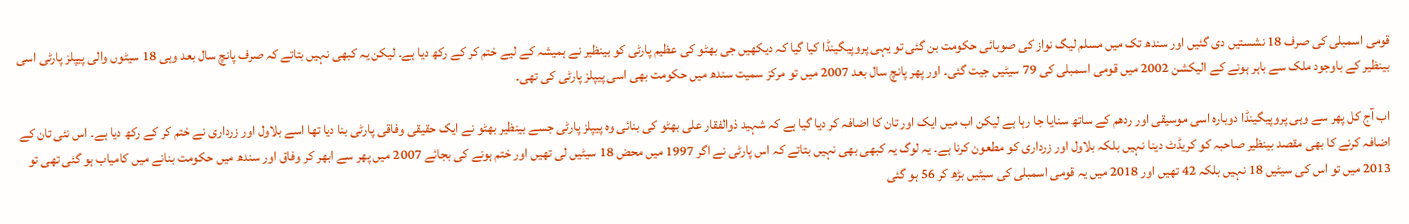قومی اسمبلی کی صرف 18 نشستیں دی گئیں اور سندھ تک میں مسلم لیگ نواز کی صوبائی حکومت بن گئی تو یہی پروپیگینڈا کیا گیا کہ دیکھیں جی بھٹو کی عظیم پارٹی کو بینظیر نے ہمیشہ کے لیے ختم کر کے رکھ دیا ہے۔ لیکن یہ کبھی نہیں بتاتے کہ صرف پانچ سال بعد وہی 18 سیٹوں والی پیپلز پارٹی اسی بینظیر کے باوجود ملک سے باہر ہونے کے الیکشن 2002 میں قومی اسمبلی کی 79 سیٹیں جیت گئی۔ اور پھر پانچ سال بعد 2007 میں تو مرکز سمیت سندھ میں حکومت بھی اسی پیپلز پارٹی کی تھی۔

اب آج کل پھر سے وہی پروپیگینڈا دوبارہ اسی موسیقی اور ردھم کے ساتھ سنایا جا رہا ہے لیکن اب میں ایک اور تان کا اضافہ کر دیا گیا ہے کہ شہید ذوالفقار علی بھٹو کی بنائی وہ پیپلز پارٹی جسے بینظیر بھٹو نے ایک حقیقی وفاقی پارٹی بنا دیا تھا اسے بلاول اور زرداری نے ختم کر کے رکھ دیا ہے۔ اس نئی تان کے اضافہ کرنے کا بھی مقصد بینظیر صاحبہ کو کریڈٹ دینا نہیں بلکہ بلاول اور زرداری کو مطعون کرنا ہے۔ یہ لوگ یہ کبھی بھی نہیں بتاتے کہ اس پارٹی نے اگر 1997 میں محض 18 سیٹیں لی تھیں اور ختم ہونے کی بجائے 2007 میں پھر سے ابھر کر وفاق اور سندھ میں حکومت بنانے میں کامیاب ہو گئی تھی تو 2013 میں تو اس کی سیٹیں 18 نہیں بلکہ 42 تھیں اور 2018 میں یہ قومی اسمبلی کی سیٹیں بڑھ کر 56 ہو گئی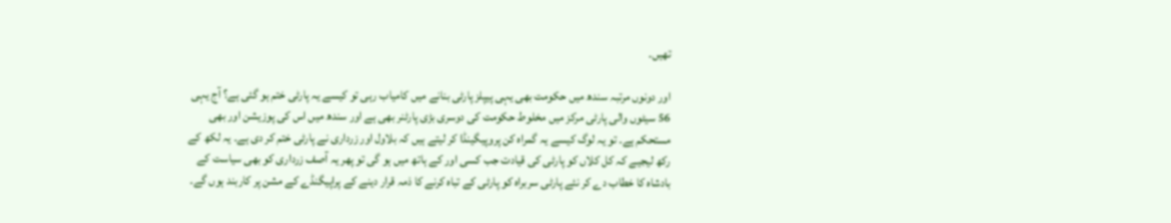تھیں۔

اور دونوں مرتبہ سندھ میں حکومت بھی یہی پیپلز پارٹی بنانے میں کامیاب رہی تو کیسے یہ پارٹی ختم ہو گئی ہے؟ آج یہی 56 سیٹوں والی پارٹی مرکز میں مخلوط حکومت کی دوسری بڑی پارٹنر بھی ہے اور سندھ میں اس کی پوزیشن اور بھی مستحکم ہے۔ تو یہ لوگ کیسے یہ گمراہ کن پروپیگینڈا کر لیتے ہیں کہ بلاول اور زرداری نے پارٹی ختم کر دی ہے۔ یہ لکھ کے رکھ لیجیے کہ کل کلاں کو پارٹی کی قیادت جب کسی اور کے ہاتھ میں ہو گی تو پھر یہ آصف زرداری کو بھی سیاست کے بادشاہ کا خطاب دے کر نئے پارٹی سربراہ کو پارٹی کے تباہ کرنے کا ذمہ قرار دینے کے پراپیگنڈے کے مشن پر کاربند ہوں گے۔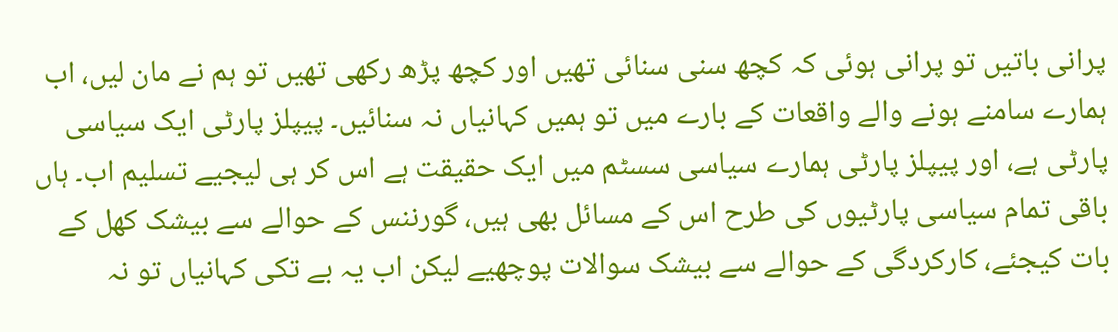پرانی باتیں تو پرانی ہوئی کہ کچھ سنی سنائی تھیں اور کچھ پڑھ رکھی تھیں تو ہم نے مان لیں، اب ہمارے سامنے ہونے والے واقعات کے بارے میں تو ہمیں کہانیاں نہ سنائیں۔ پیپلز پارٹی ایک سیاسی پارٹی ہے، اور پیپلز پارٹی ہمارے سیاسی سسٹم میں ایک حقیقت ہے اس کر ہی لیجیے تسلیم اب۔ ہاں باقی تمام سیاسی پارٹیوں کی طرح اس کے مسائل بھی ہیں، گورننس کے حوالے سے بیشک کھل کے بات کیجئے، کارکردگی کے حوالے سے بیشک سوالات پوچھیے لیکن اب یہ بے تکی کہانیاں تو نہ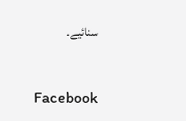سنائیے۔


Facebook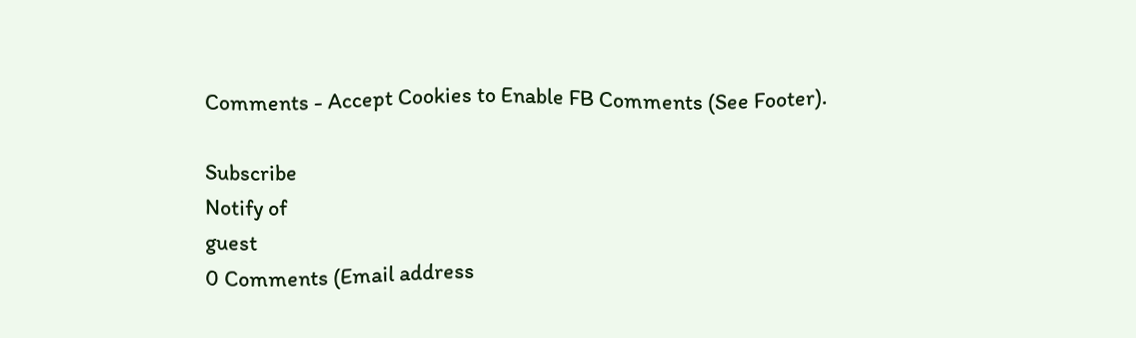Comments - Accept Cookies to Enable FB Comments (See Footer).

Subscribe
Notify of
guest
0 Comments (Email address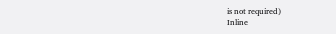is not required)
Inline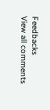Feedbacks
View all comments